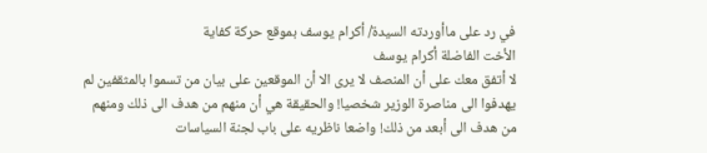في رد على ماأوردته السيدة/ أكرام يوسف بموقع حركة كفاية
الأخت الفاضلة أكرام يوسف
لا أتفق معك على أن المنصف لا يرى الا أن الموقعين على بيان من تسموا بالمثقفين لم يهدفوا الى مناصرة الوزير شخصيا! والحقيقة هي أن منهم من هدف الى ذلك ومنهم من هدف الى أبعد من ذلك! واضعا ناظريه على باب لجنة السياسات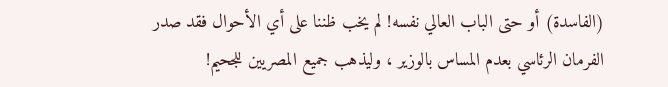(الفاسدة) أو حتى الباب العالي نفسه! لم يخب ظننا على أي الأحوال فقد صدر الفرمان الرئاسي بعدم المساس بالوزير ، وليذهب جميع المصريين للجحيم!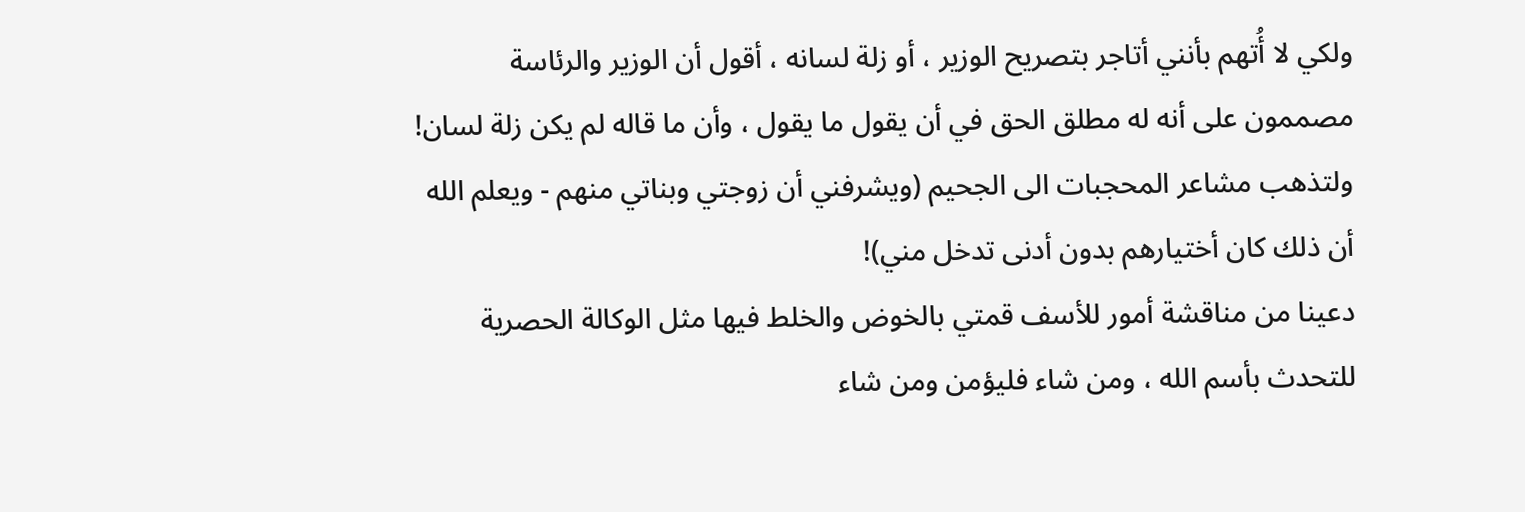ولكي لا أُتهم بأنني أتاجر بتصريح الوزير ، أو زلة لسانه ، أقول أن الوزير والرئاسة مصممون على أنه له مطلق الحق في أن يقول ما يقول ، وأن ما قاله لم يكن زلة لسان! ولتذهب مشاعر المحجبات الى الجحيم (ويشرفني أن زوجتي وبناتي منهم - ويعلم الله أن ذلك كان أختيارهم بدون أدنى تدخل مني)!
دعينا من مناقشة أمور للأسف قمتي بالخوض والخلط فيها مثل الوكالة الحصرية للتحدث بأسم الله ، ومن شاء فليؤمن ومن شاء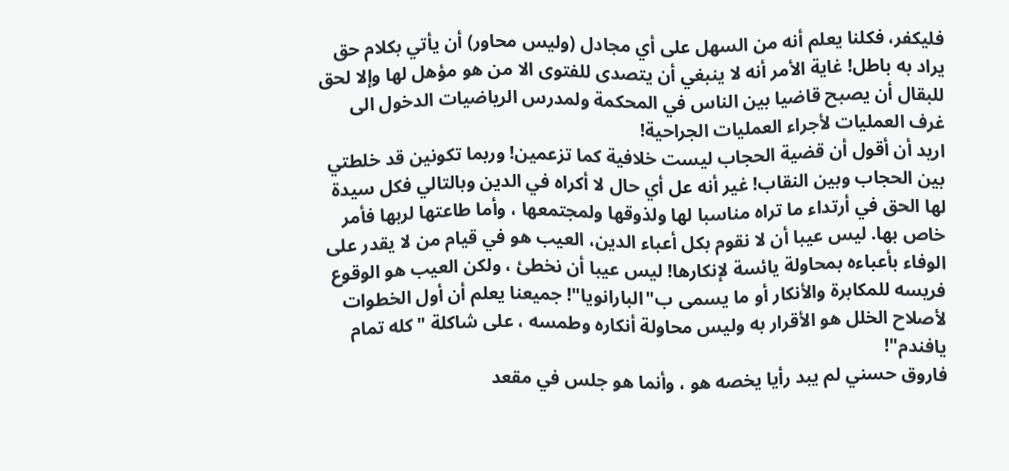فليكفر، فكلنا يعلم أنه من السهل على أي مجادل (وليس محاور) أن يأتي بكلام حق يراد به باطل! غاية الأمر أنه لا ينبغي أن يتصدى للفتوى الا من هو مؤهل لها وإلا لحق للبقال أن يصبح قاضيا بين الناس في المحكمة ولمدرس الرياضيات الدخول الى غرف العمليات لأجراء العمليات الجراحية!
اريد أن أقول أن قضية الحجاب ليست خلافية كما تزعمين! وربما تكونين قد خلطتي بين الحجاب وبين النقاب! غير أنه عل أي حال لا أكراه في الدين وبالتالي فكل سيدة لها الحق في أرتداء ما تراه مناسبا لها ولذوقها ولمجتمعها ، وأما طاعتها لربها فأمر خاص بها. ليس عيبا أن لا نقوم بكل أعباء الدين، العيب هو في قيام من لا يقدر على الوفاء بأعباءه بمحاولة يائسة لإنكارها! ليس عيبا أن نخطئ ، ولكن العيب هو الوقوع فريسه للمكابرة والأنكار أو ما يسمى ب"البارانويا"! جميعنا يعلم أن أول الخطوات لأصلاح الخلل هو الأقرار به وليس محاولة أنكاره وطمسه ، على شاكلة "كله تمام يافندم"!
فاروق حسني لم يبد رأيا يخصه هو ، وأنما هو جلس في مقعد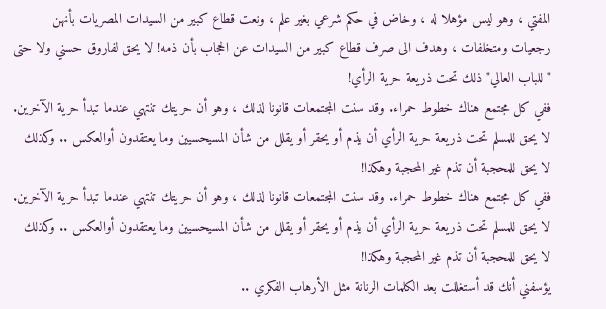المفتي ، وهو ليس مؤهلا له ، وخاض في حكم شرعي بغير علم ، ونعت قطاع كبير من السيدات المصريات بأنهن رجعيات ومتخلفات ، وهدف الى صرف قطاع كبير من السيدات عن الحجاب بأن ذمه! لا يحق لفاروق حسني ولا حتى "للباب العالي" ذلك تحت ذريعة حرية الرأي!
ففي كل مجتمع هناك خطوط حمراء. وقد سنت المجتمعات قانونا لذلك ، وهو أن حريتك تنتهي عندما تبدأ حرية الآخرين. لا يحق للمسلم تحت ذريعة حرية الرأي أن يذم أو يحقر أو يقلل من شأن المسيحسيين وما يعتقدون أوالعكس .. وكذلك لا يحق للمحجبة أن تذم غير المحجبة وهكذا!
ففي كل مجتمع هناك خطوط حمراء. وقد سنت المجتمعات قانونا لذلك ، وهو أن حريتك تنتهي عندما تبدأ حرية الآخرين. لا يحق للمسلم تحت ذريعة حرية الرأي أن يذم أو يحقر أو يقلل من شأن المسيحسيين وما يعتقدون أوالعكس .. وكذلك لا يحق للمحجبة أن تذم غير المحجبة وهكذا!
يؤسفني أنك قد أستغللت بعد الكلمات الرنانة مثل الأرهاب الفكري ..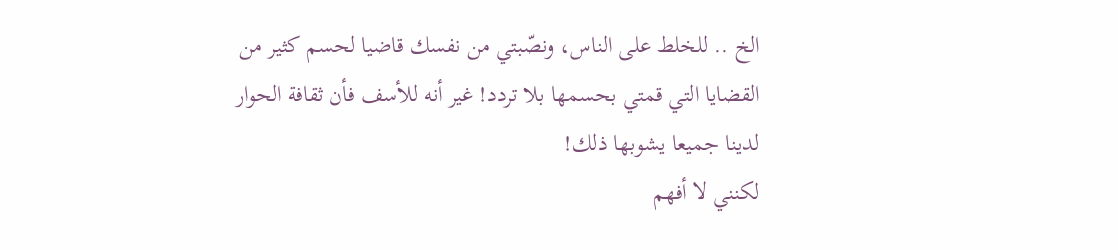الخ .. للخلط على الناس، ونصّبتي من نفسك قاضيا لحسم كثير من القضايا التي قمتي بحسمها بلا تردد! غير أنه للأسف فأن ثقافة الحوار لدينا جميعا يشوبها ذلك!
لكنني لا أفهم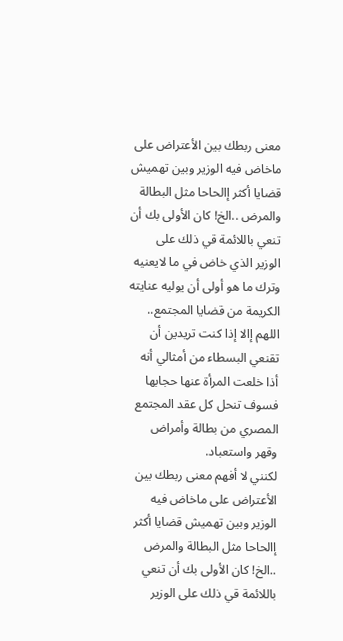معنى ربطك بين الأعتراض على ماخاض فيه الوزير وبين تهميش قضايا أكثر إالحاحا مثل البطالة والمرض ..الخ! كان الأولى بك أن تنعي باللائمة قي ذلك على الوزير الذي خاض في ما لايعنيه وترك ما هو أولى أن يوليه عنايته الكريمة من قضايا المجتمع.. اللهم إالا إذا كنت تريدين أن تقنعي البسطاء من أمثالي أنه أذا خلعت المرأة عنها حجابها فسوف تنحل كل عقد المجتمع المصري من بطالة وأمراض وقهر واستعباد.
لكنني لا أفهم معنى ربطك بين الأعتراض على ماخاض فيه الوزير وبين تهميش قضايا أكثر إالحاحا مثل البطالة والمرض ..الخ! كان الأولى بك أن تنعي باللائمة قي ذلك على الوزير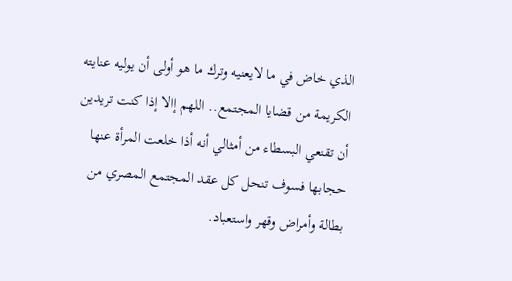الذي خاض في ما لايعنيه وترك ما هو أولى أن يوليه عنايته الكريمة من قضايا المجتمع.. اللهم إالا إذا كنت تريدين أن تقنعي البسطاء من أمثالي أنه أذا خلعت المرأة عنها حجابها فسوف تنحل كل عقد المجتمع المصري من بطالة وأمراض وقهر واستعباد.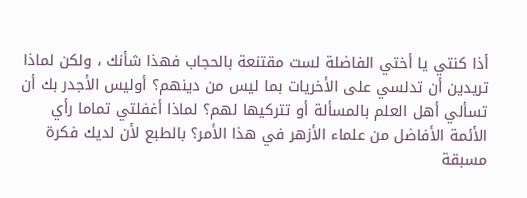أذا كنتي يا أختي الفاضلة لست مقتنعة بالحجاب فهذا شأنك ، ولكن لماذا تريدين أن تدلسي على الأخريات بما ليس من دينهم؟ أوليس الأجدر بك أن تسألي أهل العلم بالمسألة أو تتركيها لهم؟ لماذا أغفلتي تماما رأي الأئمة الأفاضل من علماء الأزهر في هذا الأمر؟ بالطبع لأن لديك فكرة مسبقة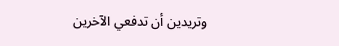وتريدين أن تدفعي الآخرين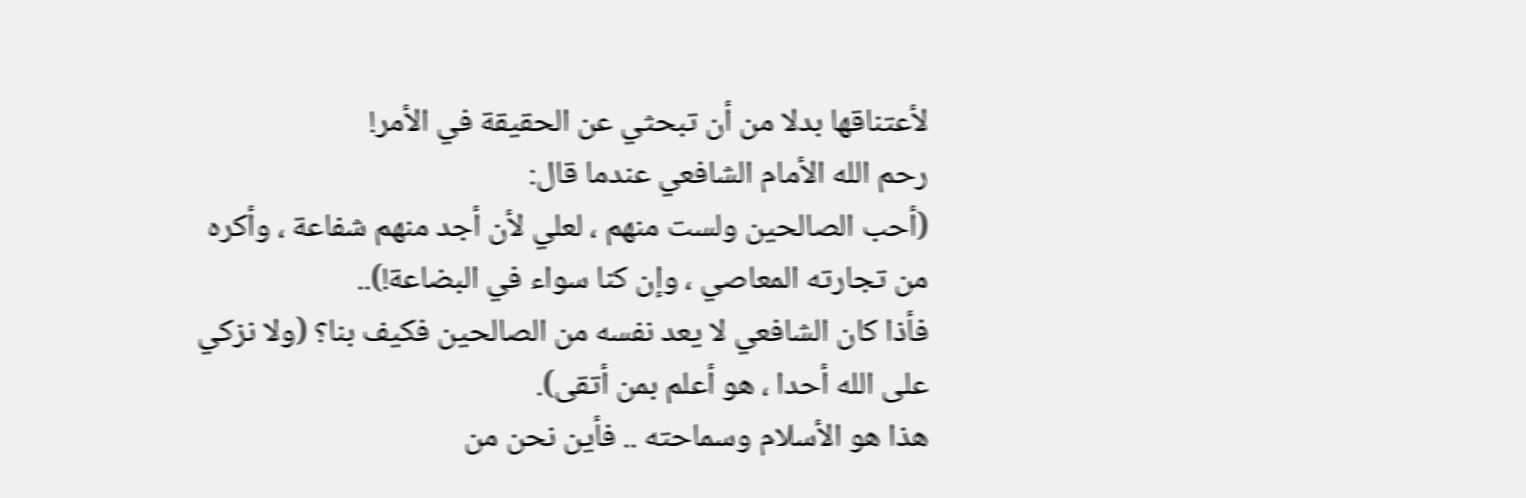لأعتناقها بدلا من أن تبحثي عن الحقيقة في الأمر!
رحم الله الأمام الشافعي عندما قال:
(أحب الصالحين ولست منهم ، لعلي لأن أجد منهم شفاعة ، وأكره من تجارته المعاصي ، وإن كنا سواء في البضاعة!)..
فأذا كان الشافعي لا يعد نفسه من الصالحين فكيف بنا؟ (ولا نزكي على الله أحدا ، هو أعلم بمن أتقى).
هذا هو الأسلام وسماحته .. فأين نحن من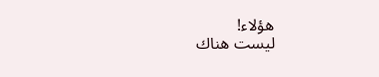هؤلاء!
ليست هناك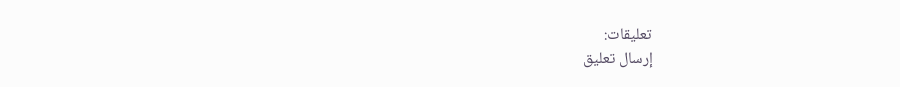تعليقات:
إرسال تعليق